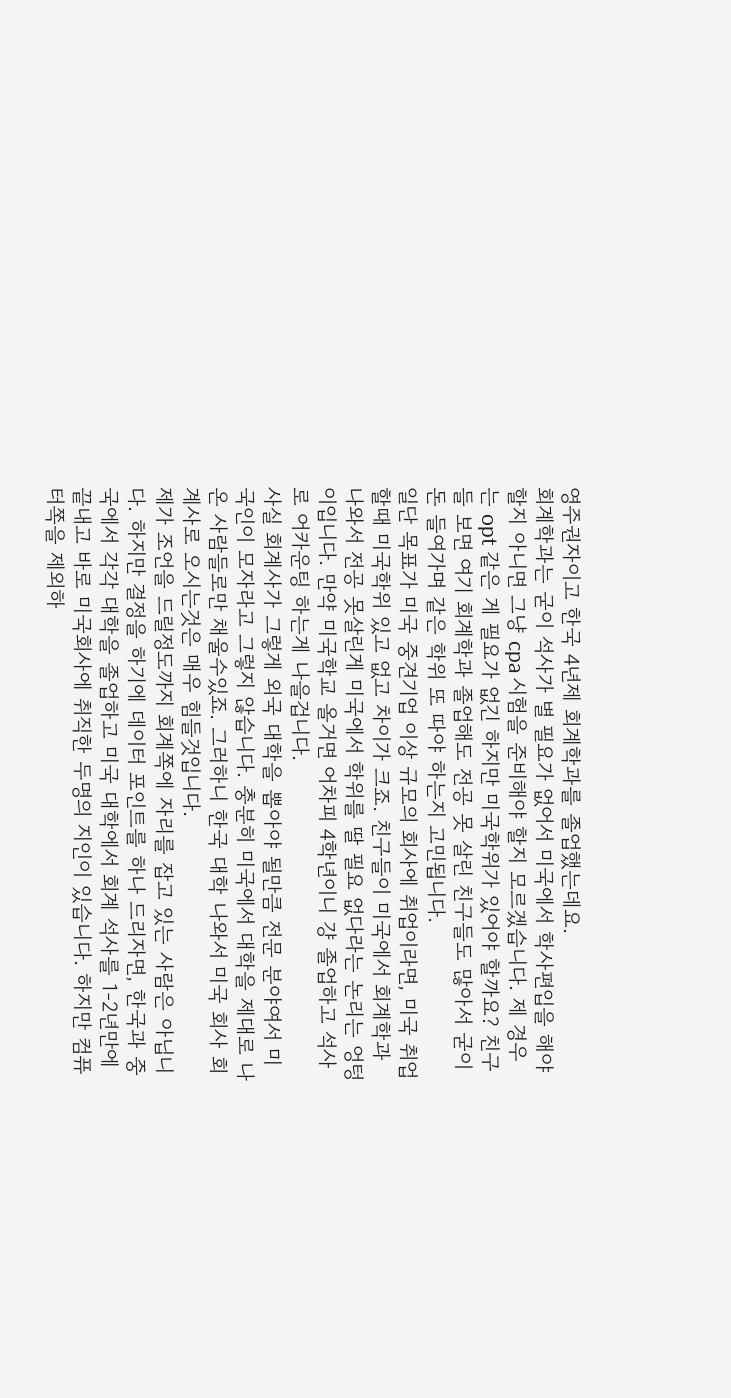영주권자이고 한국 4년제 회계학과를 졸업했는데요.
회계학과는 굳이 석사가 별 필요가 없어서 미국에서 학사편입을 해야할지 아니면 그냥 cpa 시험을 준비해야 할지 모르겠습니다. 제 경우는 opt 같은 게 필요가 없긴 하지만 미국학위가 있어야 할까요? 친구들 보면 여기 회계학과 졸업해도 전공 못 살린 친구들도 많아서 굳이 돈 들여가며 같은 학위 또 따야 하는지 고민됩니다.
일단 목표가 미국 중견기업 이상 규모의 회사에 취업이라면, 미국 취업할때 미국학위 있고 없고 차이가 크죠. 친구들이 미국에서 회계학과 나와서 전공 못살린게 미국에서 학위를 딸 필요 없다라는 논리는 엉텅이입니다. 만약 미국학교 올거면 어차피 4학년이니 걍 졸업하고 석사로 어카운팅 하는게 나을겁니다.
사실 회계사가 그렇게 외국 대학을 뽑아야 될만큼 전문 분야여서 미국인이 모자라고 그렇지 않습니다. 충분히 미국에서 대학을 제대로 나온 사람들로만 채울수있죠. 그러하니 한국 대학 나와서 미국 회사 회계사로 오시는것은 매우 힘들것입니다.
제가 조언을 드릴정도까지 회계쪽에 자리를 잡고 있는 사람은 아닙니다. 하지만 결정을 하기에 데이터 포인트를 하나 드리자면, 한국과 중국에서 각각 대학을 졸업하고 미국 대학에서 회계 석사를 1-2년만에 끝내고 바로 미국회사에 취직한 두명의 지인이 있습니다. 하지만 컴퓨터쪽을 제외하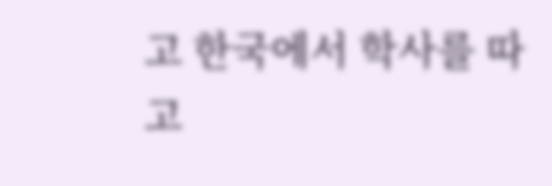고 한국에서 학사를 따고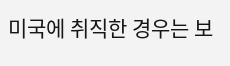미국에 취직한 경우는 보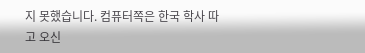지 못했습니다. 컴퓨터쪽은 한국 학사 따고 오신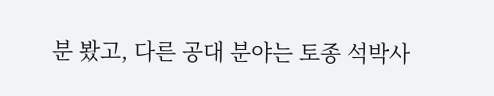분 봤고, 다른 공대 분야는 토종 석박사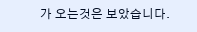가 오는것은 보았습니다.